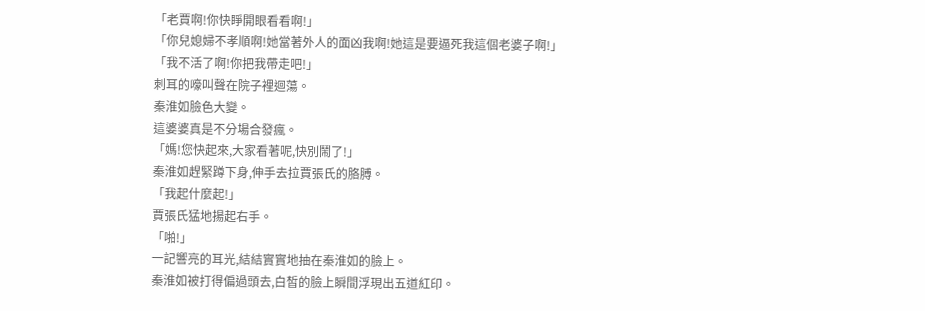「老賈啊!你快睜開眼看看啊!」
「你兒媳婦不孝順啊!她當著外人的面凶我啊!她這是要逼死我這個老婆子啊!」
「我不活了啊!你把我帶走吧!」
刺耳的嚎叫聲在院子裡迴蕩。
秦淮如臉色大變。
這婆婆真是不分場合發瘋。
「媽!您快起來,大家看著呢,快別鬧了!」
秦淮如趕緊蹲下身,伸手去拉賈張氏的胳膊。
「我起什麼起!」
賈張氏猛地揚起右手。
「啪!」
一記響亮的耳光,結結實實地抽在秦淮如的臉上。
秦淮如被打得偏過頭去,白皙的臉上瞬間浮現出五道紅印。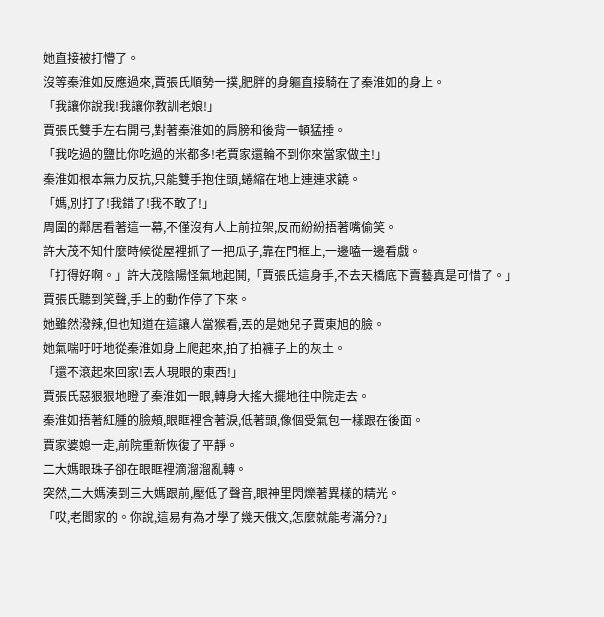她直接被打懵了。
沒等秦淮如反應過來,賈張氏順勢一撲,肥胖的身軀直接騎在了秦淮如的身上。
「我讓你說我!我讓你教訓老娘!」
賈張氏雙手左右開弓,對著秦淮如的肩膀和後背一頓猛捶。
「我吃過的鹽比你吃過的米都多!老賈家還輪不到你來當家做主!」
秦淮如根本無力反抗,只能雙手抱住頭,蜷縮在地上連連求饒。
「媽,別打了!我錯了!我不敢了!」
周圍的鄰居看著這一幕,不僅沒有人上前拉架,反而紛紛捂著嘴偷笑。
許大茂不知什麼時候從屋裡抓了一把瓜子,靠在門框上,一邊嗑一邊看戲。
「打得好啊。」許大茂陰陽怪氣地起鬨,「賈張氏這身手,不去天橋底下賣藝真是可惜了。」
賈張氏聽到笑聲,手上的動作停了下來。
她雖然潑辣,但也知道在這讓人當猴看,丟的是她兒子賈東旭的臉。
她氣喘吁吁地從秦淮如身上爬起來,拍了拍褲子上的灰土。
「還不滾起來回家!丟人現眼的東西!」
賈張氏惡狠狠地瞪了秦淮如一眼,轉身大搖大擺地往中院走去。
秦淮如捂著紅腫的臉頰,眼眶裡含著淚,低著頭,像個受氣包一樣跟在後面。
賈家婆媳一走,前院重新恢復了平靜。
二大媽眼珠子卻在眼眶裡滴溜溜亂轉。
突然,二大媽湊到三大媽跟前,壓低了聲音,眼神里閃爍著異樣的精光。
「哎,老閻家的。你說,這易有為才學了幾天俄文,怎麼就能考滿分?」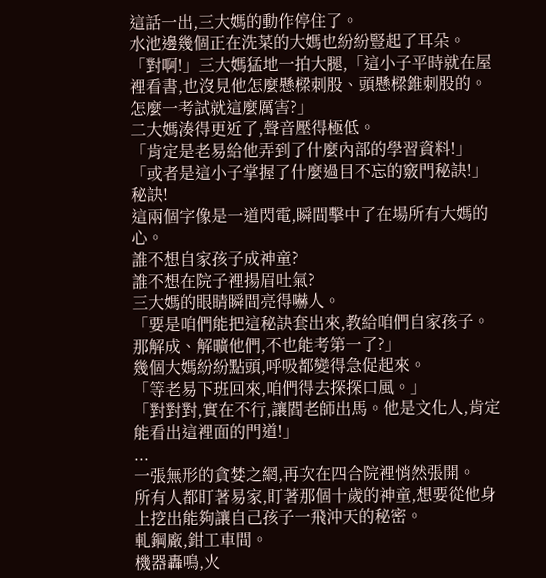這話一出,三大媽的動作停住了。
水池邊幾個正在洗菜的大媽也紛紛豎起了耳朵。
「對啊!」三大媽猛地一拍大腿,「這小子平時就在屋裡看書,也沒見他怎麼懸樑刺股、頭懸樑錐刺股的。怎麼一考試就這麼厲害?」
二大媽湊得更近了,聲音壓得極低。
「肯定是老易給他弄到了什麼內部的學習資料!」
「或者是這小子掌握了什麼過目不忘的竅門秘訣!」
秘訣!
這兩個字像是一道閃電,瞬間擊中了在場所有大媽的心。
誰不想自家孩子成神童?
誰不想在院子裡揚眉吐氣?
三大媽的眼睛瞬間亮得嚇人。
「要是咱們能把這秘訣套出來,教給咱們自家孩子。那解成、解曠他們,不也能考第一了?」
幾個大媽紛紛點頭,呼吸都變得急促起來。
「等老易下班回來,咱們得去探探口風。」
「對對對,實在不行,讓閻老師出馬。他是文化人,肯定能看出這裡面的門道!」
...
一張無形的貪婪之網,再次在四合院裡悄然張開。
所有人都盯著易家,盯著那個十歲的神童,想要從他身上挖出能夠讓自己孩子一飛沖天的秘密。
軋鋼廠,鉗工車間。
機器轟鳴,火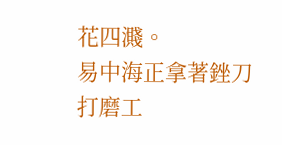花四濺。
易中海正拿著銼刀打磨工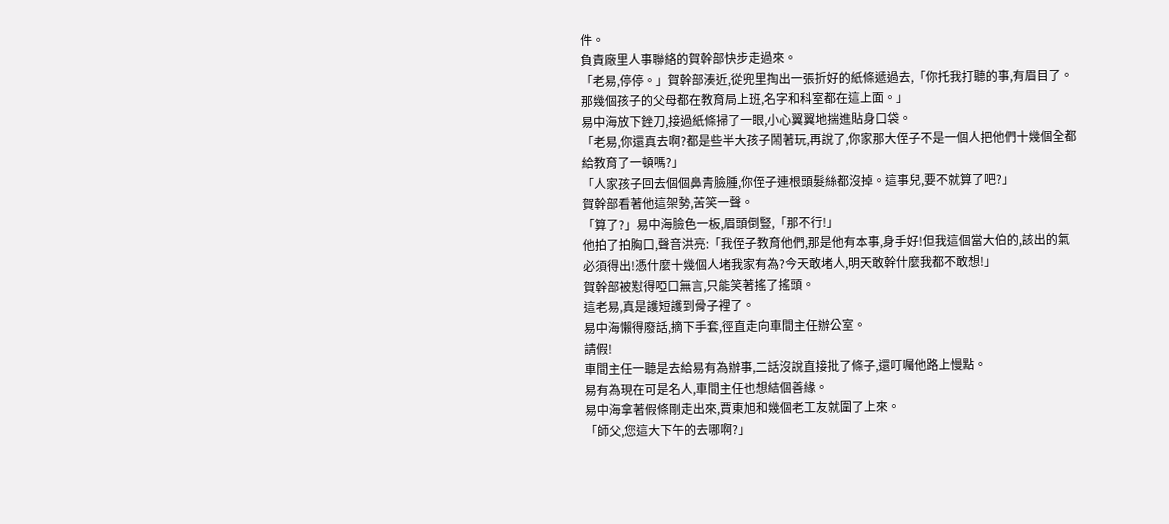件。
負責廠里人事聯絡的賀幹部快步走過來。
「老易,停停。」賀幹部湊近,從兜里掏出一張折好的紙條遞過去,「你托我打聽的事,有眉目了。那幾個孩子的父母都在教育局上班,名字和科室都在這上面。」
易中海放下銼刀,接過紙條掃了一眼,小心翼翼地揣進貼身口袋。
「老易,你還真去啊?都是些半大孩子鬧著玩,再說了,你家那大侄子不是一個人把他們十幾個全都給教育了一頓嗎?」
「人家孩子回去個個鼻青臉腫,你侄子連根頭髮絲都沒掉。這事兒,要不就算了吧?」
賀幹部看著他這架勢,苦笑一聲。
「算了?」易中海臉色一板,眉頭倒豎,「那不行!」
他拍了拍胸口,聲音洪亮:「我侄子教育他們,那是他有本事,身手好!但我這個當大伯的,該出的氣必須得出!憑什麼十幾個人堵我家有為?今天敢堵人,明天敢幹什麼我都不敢想!」
賀幹部被懟得啞口無言,只能笑著搖了搖頭。
這老易,真是護短護到骨子裡了。
易中海懶得廢話,摘下手套,徑直走向車間主任辦公室。
請假!
車間主任一聽是去給易有為辦事,二話沒說直接批了條子,還叮囑他路上慢點。
易有為現在可是名人,車間主任也想結個善緣。
易中海拿著假條剛走出來,賈東旭和幾個老工友就圍了上來。
「師父,您這大下午的去哪啊?」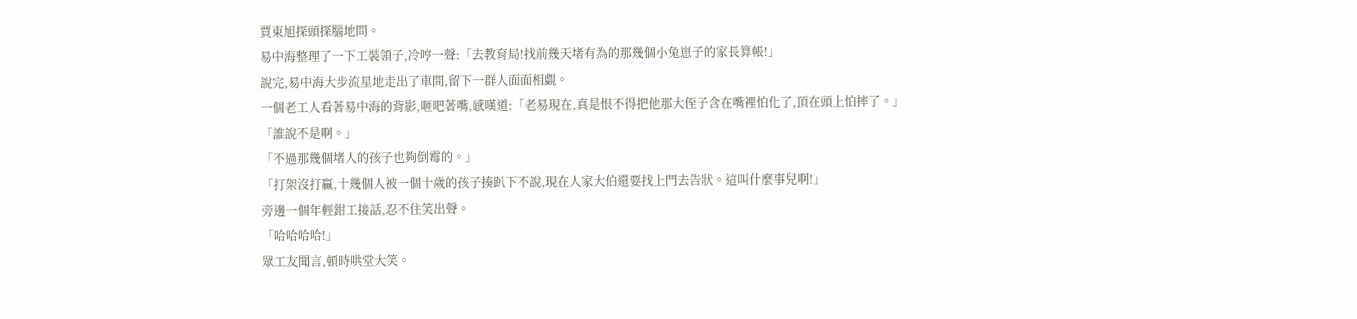賈東旭探頭探腦地問。
易中海整理了一下工裝領子,冷哼一聲:「去教育局!找前幾天堵有為的那幾個小兔崽子的家長算帳!」
說完,易中海大步流星地走出了車間,留下一群人面面相覷。
一個老工人看著易中海的背影,咂吧著嘴,感嘆道:「老易現在,真是恨不得把他那大侄子含在嘴裡怕化了,頂在頭上怕摔了。」
「誰說不是啊。」
「不過那幾個堵人的孩子也夠倒霉的。」
「打架沒打贏,十幾個人被一個十歲的孩子揍趴下不說,現在人家大伯還要找上門去告狀。這叫什麼事兒啊!」
旁邊一個年輕鉗工接話,忍不住笑出聲。
「哈哈哈哈!」
眾工友聞言,頓時哄堂大笑。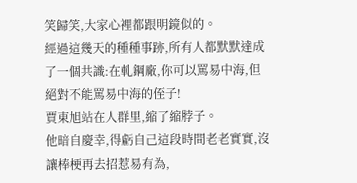笑歸笑,大家心裡都跟明鏡似的。
經過這幾天的種種事跡,所有人都默默達成了一個共識:在軋鋼廠,你可以罵易中海,但絕對不能罵易中海的侄子!
賈東旭站在人群里,縮了縮脖子。
他暗自慶幸,得虧自己這段時間老老實實,沒讓棒梗再去招惹易有為,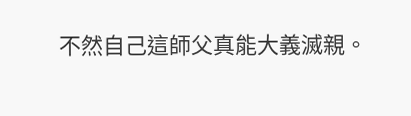不然自己這師父真能大義滅親。